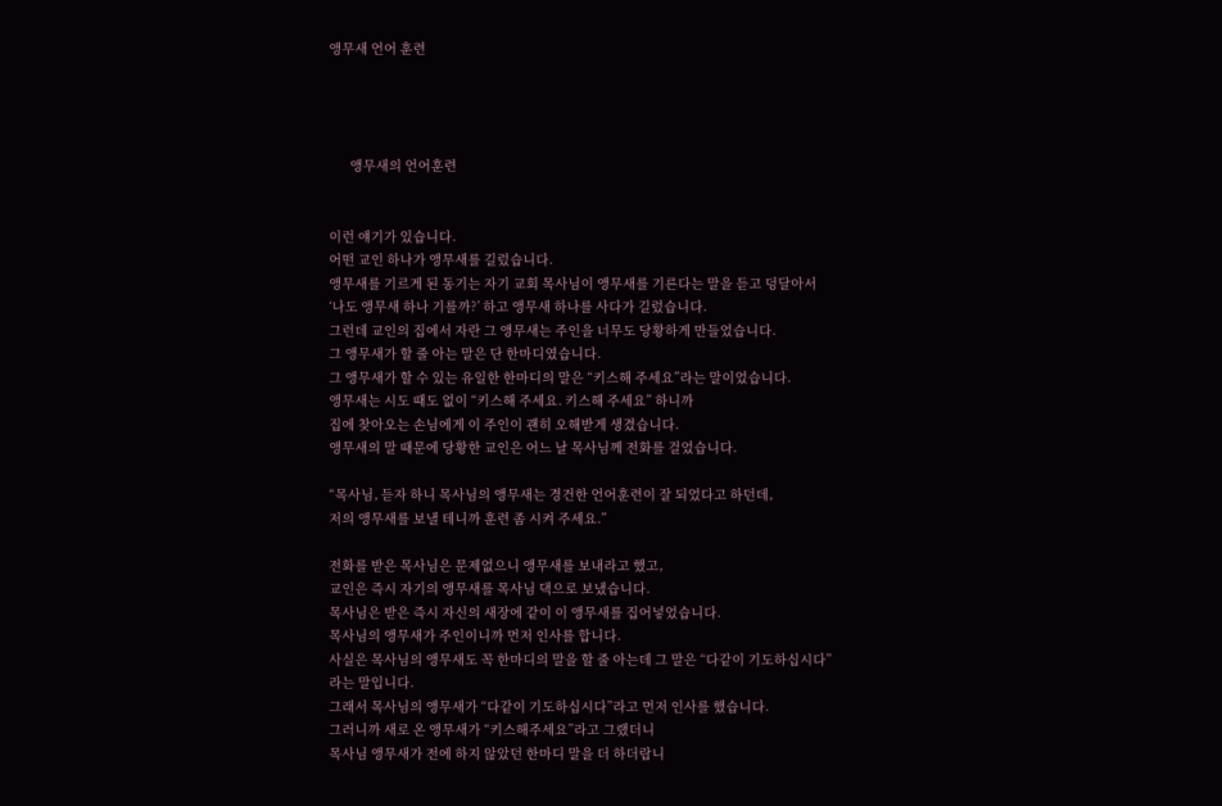앵무새 언어 훈련




       앵무새의 언어훈련


이런 얘기가 있습니다.
어떤 교인 하나가 앵무새를 길렀습니다.
앵무새를 기르게 된 동기는 자기 교회 목사님이 앵무새를 기른다는 말을 듣고 덩달아서
‘나도 앵무새 하나 기를까?’ 하고 앵무새 하나를 사다가 길렀습니다.
그런데 교인의 집에서 자란 그 앵무새는 주인을 너무도 당황하게 만들었습니다.
그 앵무새가 할 줄 아는 말은 단 한마디였습니다.
그 앵무새가 할 수 있는 유일한 한마디의 말은 “키스해 주세요”라는 말이었습니다.
앵무새는 시도 때도 없이 “키스해 주세요. 키스해 주세요” 하니까
집에 찾아오는 손님에게 이 주인이 괜히 오해받게 생겼습니다.
앵무새의 말 때문에 당황한 교인은 어느 날 목사님께 전화를 걸었습니다.

“목사님, 듣자 하니 목사님의 앵무새는 경건한 언어훈련이 잘 되었다고 하던데,
저의 앵무새를 보낼 테니까 훈련 좀 시켜 주세요.”

전화를 받은 목사님은 문제없으니 앵무새를 보내라고 했고,
교인은 즉시 자기의 앵무새를 목사님 댁으로 보냈습니다.
목사님은 받은 즉시 자신의 새장에 같이 이 앵무새를 집어넣었습니다.
목사님의 앵무새가 주인이니까 먼저 인사를 합니다.
사실은 목사님의 앵무새도 꼭 한마디의 말을 할 줄 아는데 그 말은 “다같이 기도하십시다”라는 말입니다.
그래서 목사님의 앵무새가 “다같이 기도하십시다”라고 먼저 인사를 했습니다.
그러니까 새로 온 앵무새가 “키스해주세요”라고 그랬더니
목사님 앵무새가 전에 하지 않았던 한마디 말을 더 하더랍니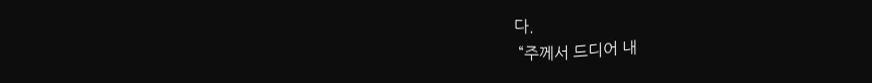다.
 “주께서 드디어 내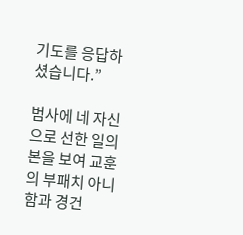기도를 응답하셨습니다.”

범사에 네 자신으로 선한 일의 본을 보여 교훈의 부패치 아니함과 경건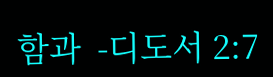함과  -디도서 2:7